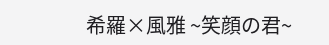希羅×風雅 ~笑顔の君~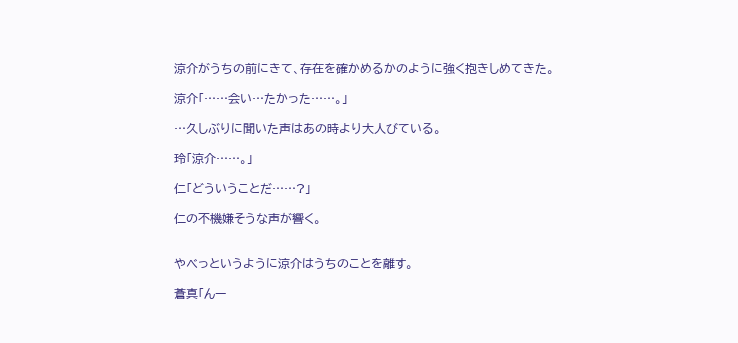涼介がうちの前にきて、存在を確かめるかのように強く抱きしめてきた。

涼介「……会い…たかった……。」

…久しぶりに聞いた声はあの時より大人びている。

玲「涼介……。」

仁「どういうことだ……?」

仁の不機嫌そうな声が響く。


やべっというように涼介はうちのことを離す。

蒼真「んー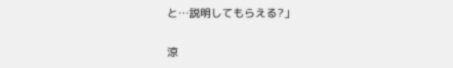と…説明してもらえる?」

涼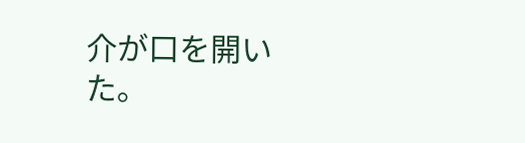介が口を開いた。